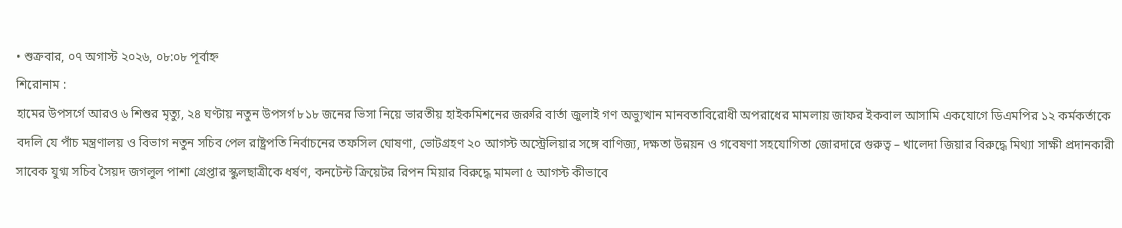• শুক্রবার, ০৭ অগাস্ট ২০২৬, ০৮:০৮ পূর্বাহ্ন
শিরোনাম :
হামের উপসর্গে আরও ৬ শিশুর মৃত্যু, ২৪ ঘণ্টায় নতুন উপসর্গ ৮১৮ জনের ভিসা নিয়ে ভারতীয় হাইকমিশনের জরুরি বার্তা জুলাই গণ অভ্যুত্থান মানবতাবিরোধী অপরাধের মামলায় জাফর ইকবাল আসামি একযোগে ডিএমপির ১২ কর্মকর্তাকে বদলি যে পাঁচ মন্ত্রণালয় ও বিভাগ নতুন সচিব পেল রাষ্ট্রপতি নির্বাচনের তফসিল ঘোষণা, ভোটগ্রহণ ২০ আগস্ট অস্ট্রেলিয়ার সঙ্গে বাণিজ্য, দক্ষতা উন্নয়ন ও গবেষণা সহযোগিতা জোরদারে গুরুত্ব – খালেদা জিয়ার বিরুদ্ধে মিথ্যা সাক্ষী প্রদানকারী সাবেক যুগ্ম সচিব সৈয়দ জগলুল পাশা গ্রেপ্তার স্কুলছাত্রীকে ধর্ষণ, কনটেন্ট ক্রিয়েটর রিপন মিয়ার বিরুদ্ধে মামলা ৫ আগস্ট কীভাবে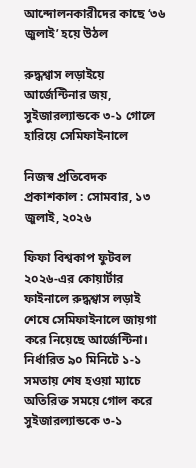আন্দোলনকারীদের কাছে ‘৩৬ জুলাই’ হয়ে উঠল

রুদ্ধশ্বাস লড়াইয়ে আর্জেন্টিনার জয়, সুইজারল্যান্ডকে ৩-১ গোলে হারিয়ে সেমিফাইনালে

নিজস্ব প্রতিবেদক
প্রকাশকাল : সোমবার, ১৩ জুলাই, ২০২৬

ফিফা বিশ্বকাপ ফুটবল ২০২৬-এর কোয়ার্টার ফাইনালে রুদ্ধশ্বাস লড়াই শেষে সেমিফাইনালে জায়গা করে নিয়েছে আর্জেন্টিনা। নির্ধারিত ৯০ মিনিটে ১-১ সমতায় শেষ হওয়া ম্যাচে অতিরিক্ত সময়ে গোল করে সুইজারল্যান্ডকে ৩-১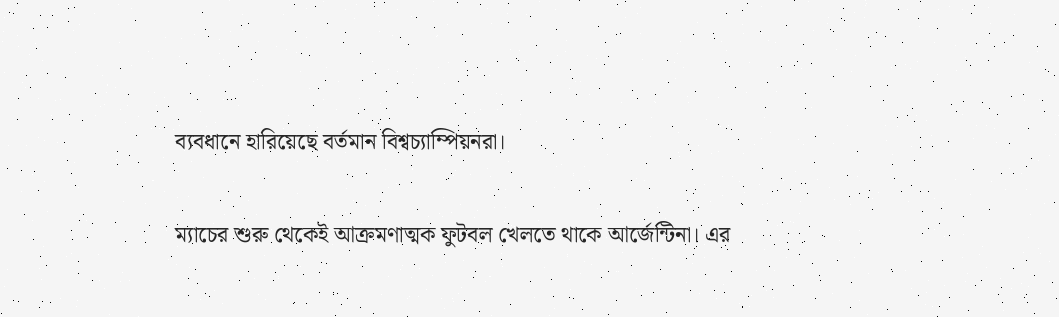ব্যবধানে হারিয়েছে বর্তমান বিশ্বচ্যাম্পিয়নরা।

ম্যাচের শুরু থেকেই আক্রমণাত্মক ফুটবল খেলতে থাকে আর্জেন্টিনা। এর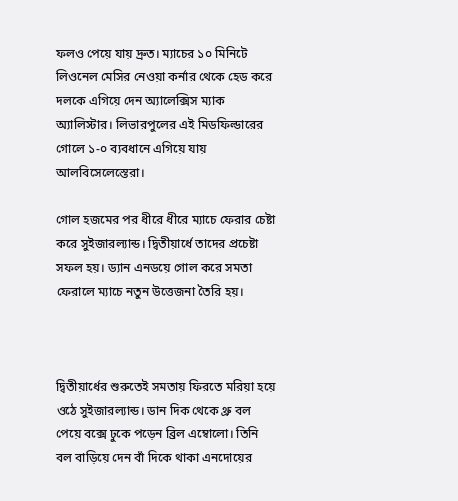ফলও পেয়ে যায় দ্রুত। ম্যাচের ১০ মিনিটে লিওনেল মেসির নেওয়া কর্নার থেকে হেড করে দলকে এগিয়ে দেন অ্যালেক্সিস ম্যাক অ্যালিস্টার। লিভারপুলের এই মিডফিল্ডারের গোলে ১-০ ব্যবধানে এগিয়ে যায় আলবিসেলেস্তেরা।

গোল হজমের পর ধীরে ধীরে ম্যাচে ফেরার চেষ্টা করে সুইজারল্যান্ড। দ্বিতীয়ার্ধে তাদের প্রচেষ্টা সফল হয়। ড্যান এনডয়ে গোল করে সমতা ফেরালে ম্যাচে নতুন উত্তেজনা তৈরি হয়।



দ্বিতীয়ার্ধের শুরুতেই সমতায় ফিরতে মরিয়া হয়ে ওঠে সুইজারল্যান্ড। ডান দিক থেকে থ্রু বল পেয়ে বক্সে ঢুকে পড়েন ব্রিল এম্বোলো। তিনি বল বাড়িয়ে দেন বাঁ দিকে থাকা এনদোয়ের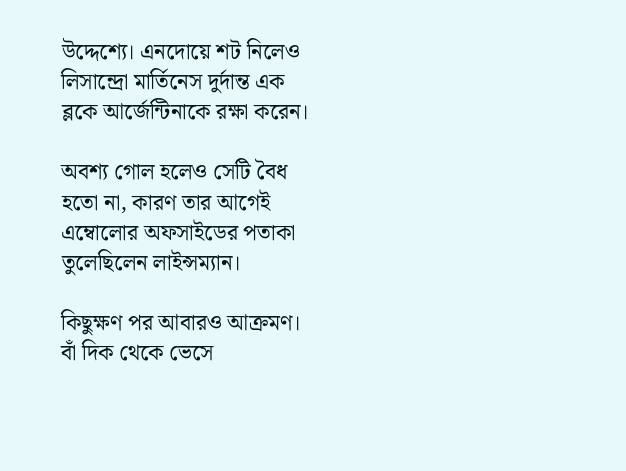উদ্দেশ্যে। এনদোয়ে শট নিলেও লিসান্দ্রো মার্তিনেস দুর্দান্ত এক ব্লকে আর্জেন্টিনাকে রক্ষা করেন।

অবশ্য গোল হলেও সেটি বৈধ হতো না, কারণ তার আগেই এম্বোলোর অফসাইডের পতাকা তুলেছিলেন লাইন্সম্যান।

কিছুক্ষণ পর আবারও আক্রমণ। বাঁ দিক থেকে ভেসে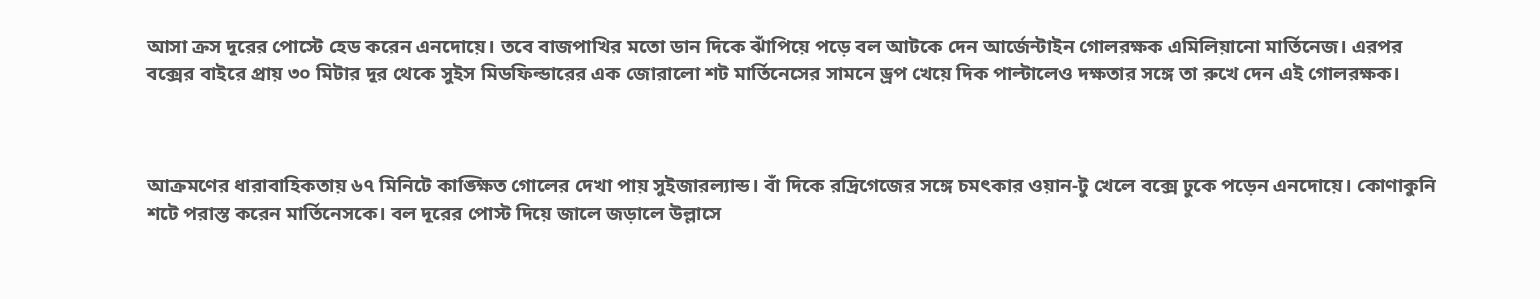আসা ক্রস দূরের পোস্টে হেড করেন এনদোয়ে। তবে বাজপাখির মতো ডান দিকে ঝাঁপিয়ে পড়ে বল আটকে দেন আর্জেন্টাইন গোলরক্ষক এমিলিয়ানো মার্তিনেজ। এরপর বক্সের বাইরে প্রায় ৩০ মিটার দূর থেকে সুইস মিডফিল্ডারের এক জোরালো শট মার্তিনেসের সামনে ড্রপ খেয়ে দিক পাল্টালেও দক্ষতার সঙ্গে তা রুখে দেন এই গোলরক্ষক।



আক্রমণের ধারাবাহিকতায় ৬৭ মিনিটে কাঙ্ক্ষিত গোলের দেখা পায় সুইজারল্যান্ড। বাঁ দিকে রদ্রিগেজের সঙ্গে চমৎকার ওয়ান-টু খেলে বক্সে ঢুকে পড়েন এনদোয়ে। কোণাকুনি শটে পরাস্ত করেন মার্তিনেসকে। বল দূরের পোস্ট দিয়ে জালে জড়ালে উল্লাসে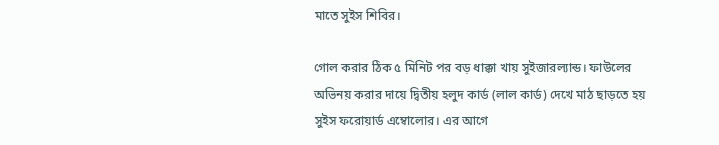মাতে সুইস শিবির।

গোল করার ঠিক ৫ মিনিট পর বড় ধাক্কা খায় সুইজারল্যান্ড। ফাউলের অভিনয় করার দায়ে দ্বিতীয় হলুদ কার্ড (লাল কার্ড) দেখে মাঠ ছাড়তে হয় সুইস ফরোয়ার্ড এম্বোলোর। এর আগে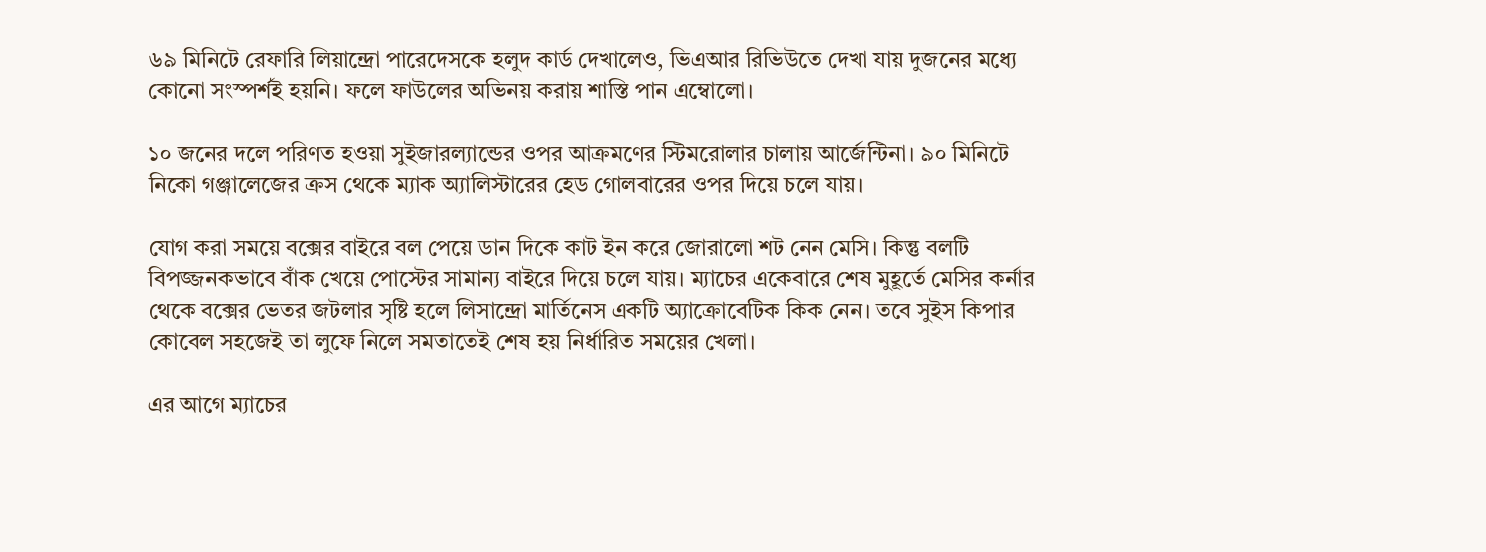৬৯ মিনিটে রেফারি লিয়ান্দ্রো পারেদেসকে হলুদ কার্ড দেখালেও, ভিএআর রিভিউতে দেখা যায় দুজনের মধ্যে কোনো সংস্পর্শই হয়নি। ফলে ফাউলের অভিনয় করায় শাস্তি পান এম্বোলো।

১০ জনের দলে পরিণত হওয়া সুইজারল্যান্ডের ওপর আক্রমণের স্টিমরোলার চালায় আর্জেন্টিনা। ৯০ মিনিটে নিকো গঞ্জালেজের ক্রস থেকে ম্যাক অ্যালিস্টারের হেড গোলবারের ওপর দিয়ে চলে যায়।

যোগ করা সময়ে বক্সের বাইরে বল পেয়ে ডান দিকে কাট ইন করে জোরালো শট নেন মেসি। কিন্তু বলটি বিপজ্জনকভাবে বাঁক খেয়ে পোস্টের সামান্য বাইরে দিয়ে চলে যায়। ম্যাচের একেবারে শেষ মুহূর্তে মেসির কর্নার থেকে বক্সের ভেতর জটলার সৃষ্টি হলে লিসান্দ্রো মার্তিনেস একটি অ্যাক্রোবেটিক কিক নেন। তবে সুইস কিপার কোবেল সহজেই তা লুফে নিলে সমতাতেই শেষ হয় নির্ধারিত সময়ের খেলা।

এর আগে ম্যাচের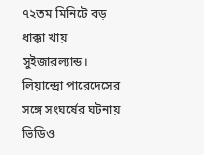৭২তম মিনিটে বড় ধাক্কা খায় সুইজারল্যান্ড। লিয়ান্দ্রো পারেদেসের সঙ্গে সংঘর্ষের ঘটনায় ভিডিও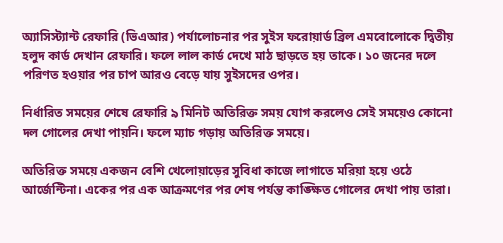অ্যাসিস্ট্যান্ট রেফারি (ভিএআর) পর্যালোচনার পর সুইস ফরোয়ার্ড ব্রিল এমবোলোকে দ্বিতীয় হলুদ কার্ড দেখান রেফারি। ফলে লাল কার্ড দেখে মাঠ ছাড়তে হয় তাকে। ১০ জনের দলে পরিণত হওয়ার পর চাপ আরও বেড়ে যায় সুইসদের ওপর।

নির্ধারিত সময়ের শেষে রেফারি ৯ মিনিট অতিরিক্ত সময় যোগ করলেও সেই সময়েও কোনো দল গোলের দেখা পায়নি। ফলে ম্যাচ গড়ায় অতিরিক্ত সময়ে।

অতিরিক্ত সময়ে একজন বেশি খেলোয়াড়ের সুবিধা কাজে লাগাতে মরিয়া হয়ে ওঠে আর্জেন্টিনা। একের পর এক আক্রমণের পর শেষ পর্যন্ত কাঙ্ক্ষিত গোলের দেখা পায় তারা।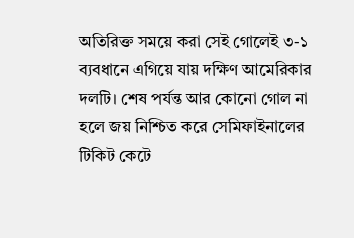অতিরিক্ত সময়ে করা সেই গোলেই ৩-১ ব্যবধানে এগিয়ে যায় দক্ষিণ আমেরিকার দলটি। শেষ পর্যন্ত আর কোনো গোল না হলে জয় নিশ্চিত করে সেমিফাইনালের টিকিট কেটে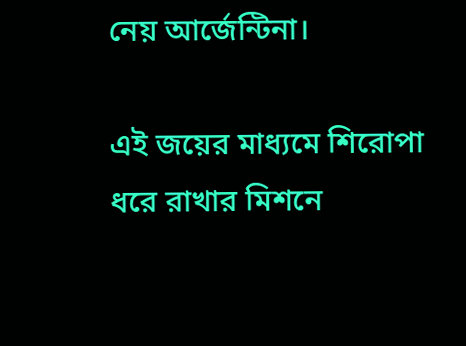নেয় আর্জেন্টিনা।

এই জয়ের মাধ্যমে শিরোপা ধরে রাখার মিশনে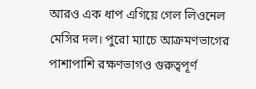আরও এক ধাপ এগিয়ে গেল লিওনেল মেসির দল। পুরো ম্যাচে আক্রমণভাগের পাশাপাশি রক্ষণভাগও গুরুত্বপূর্ণ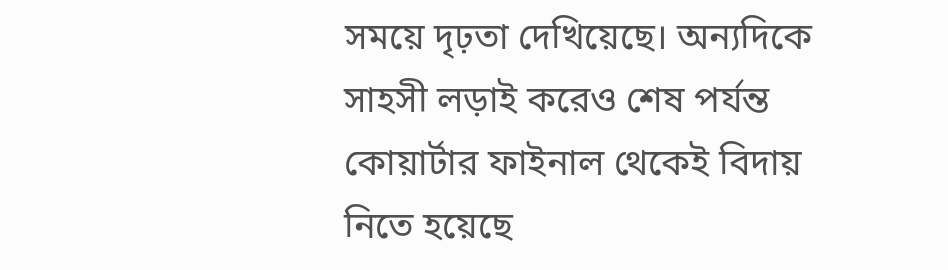সময়ে দৃঢ়তা দেখিয়েছে। অন্যদিকে সাহসী লড়াই করেও শেষ পর্যন্ত কোয়ার্টার ফাইনাল থেকেই বিদায় নিতে হয়েছে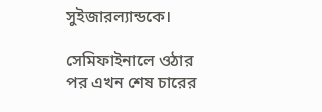সুইজারল্যান্ডকে।

সেমিফাইনালে ওঠার পর এখন শেষ চারের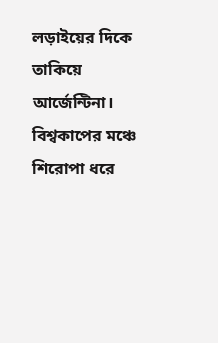লড়াইয়ের দিকে তাকিয়ে আর্জেন্টিনা। বিশ্বকাপের মঞ্চে শিরোপা ধরে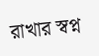রাখার স্বপ্ন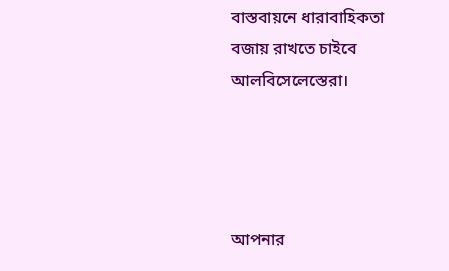বাস্তবায়নে ধারাবাহিকতা বজায় রাখতে চাইবে আলবিসেলেস্তেরা।




আপনার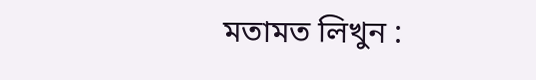মতামত লিখুন :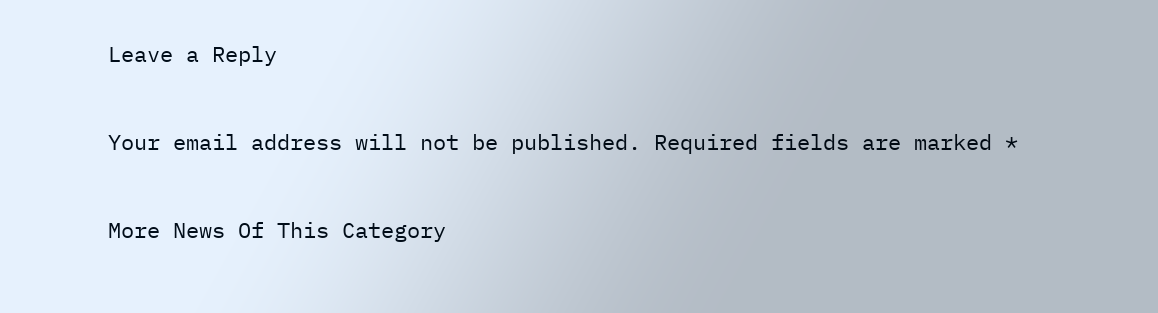Leave a Reply

Your email address will not be published. Required fields are marked *

More News Of This Category